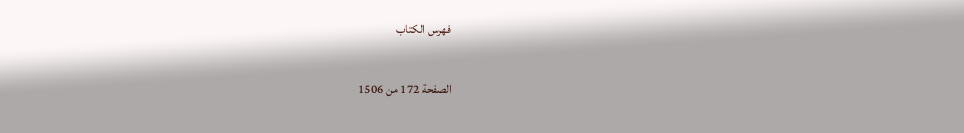فهرس الكتاب

الصفحة 172 من 1506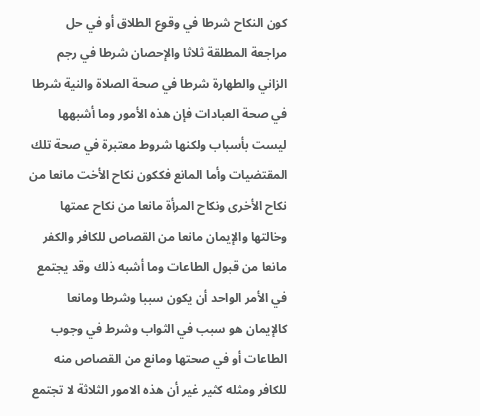كون النكاح شرطا في وقوع الطلاق أو في حل مراجعة المطلقة ثلاثا والإحصان شرطا في رجم الزاني والطهارة شرطا في صحة الصلاة والنية شرطا في صحة العبادات فإن هذه الأمور وما أشبهها ليست بأسباب ولكنها شروط معتبرة في صحة تلك المقتضيات وأما المانع فككون نكاح الأخت مانعا من نكاح الأخرى ونكاح المرأة مانعا من نكاح عمتها وخالتها والإيمان مانعا من القصاص للكافر والكفر مانعا من قبول الطاعات وما أشبه ذلك وقد يجتمع في الأمر الواحد أن يكون سببا وشرطا ومانعا كالإيمان هو سبب في الثواب وشرط في وجوب الطاعات أو في صحتها ومانع من القصاص منه للكافر ومثله كثير غير أن هذه الامور الثلاثة لا تجتمع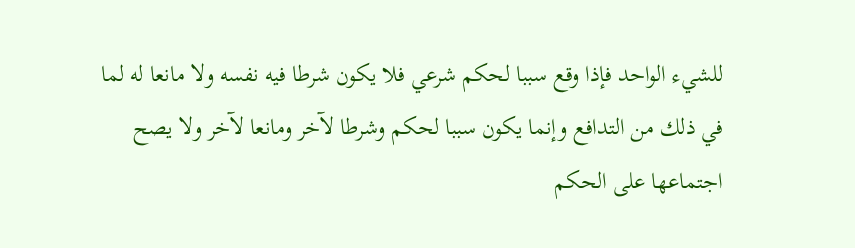للشيء الواحد فإذا وقع سببا لحكم شرعي فلا يكون شرطا فيه نفسه ولا مانعا له لما في ذلك من التدافع وإنما يكون سببا لحكم وشرطا لآخر ومانعا لآخر ولا يصح اجتماعها على الحكم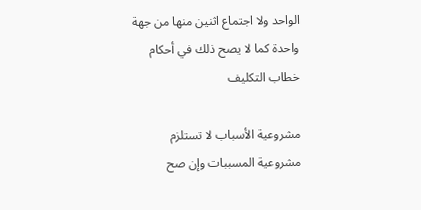الواحد ولا اجتماع اثنين منها من جهة واحدة كما لا يصح ذلك في أحكام خطاب التكليف

مشروعية الأسباب لا تستلزم مشروعية المسببات وإن صح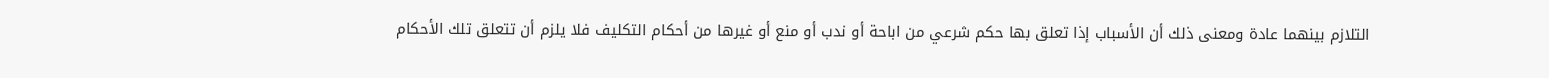التلازم بينهما عادة ومعنى ذلك أن الأسباب إذا تعلق بها حكم شرعي من اباحة أو ندب أو منع أو غيرها من أحكام التكليف فلا يلزم أن تتعلق تلك الأحكام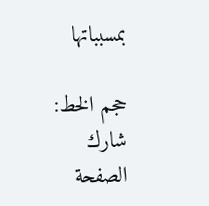بمسبباتها

حجم الخط:
شارك الصفحة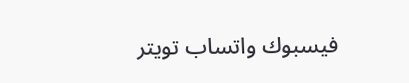فيسبوك واتساب تويتر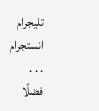تليجرام انستجرام
. . .
فضلًا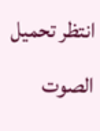انتظر تحميل الصوت